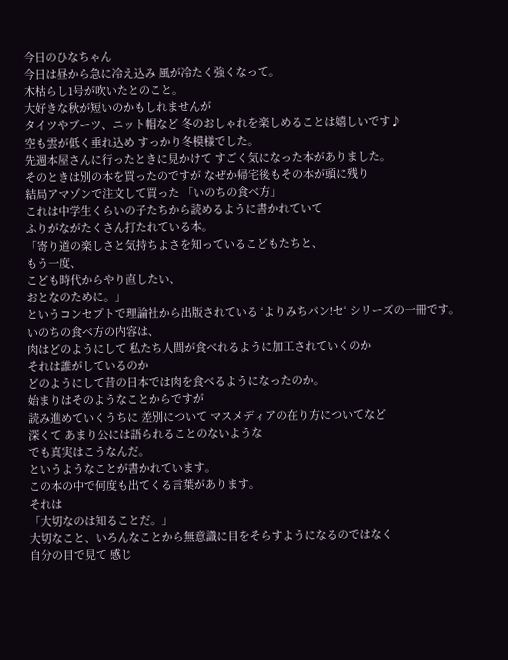今日のひなちゃん
今日は昼から急に冷え込み 風が冷たく強くなって。
木枯らし1号が吹いたとのこと。
大好きな秋が短いのかもしれませんが
タイツやブーツ、ニット帽など 冬のおしゃれを楽しめることは嬉しいです♪
空も雲が低く垂れ込め すっかり冬模様でした。
先週本屋さんに行ったときに見かけて すごく気になった本がありました。
そのときは別の本を買ったのですが なぜか帰宅後もその本が頭に残り
結局アマゾンで注文して買った 「いのちの食べ方」
これは中学生くらいの子たちから読めるように書かれていて
ふりがながたくさん打たれている本。
「寄り道の楽しさと気持ちよさを知っているこどもたちと、
もう一度、
こども時代からやり直したい、
おとなのために。」
というコンセプトで理論社から出版されている ‘よりみちパン!セ‘ シリーズの一冊です。
いのちの食べ方の内容は、
肉はどのようにして 私たち人間が食べれるように加工されていくのか
それは誰がしているのか
どのようにして昔の日本では肉を食べるようになったのか。
始まりはそのようなことからですが
読み進めていくうちに 差別について マスメディアの在り方についてなど
深くて あまり公には語られることのないような
でも真実はこうなんだ。
というようなことが書かれています。
この本の中で何度も出てくる言葉があります。
それは
「大切なのは知ることだ。」
大切なこと、いろんなことから無意識に目をそらすようになるのではなく
自分の目で見て 感じ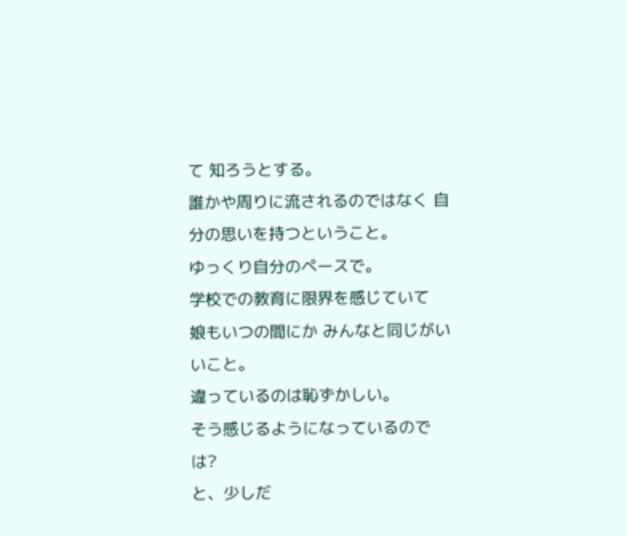て 知ろうとする。
誰かや周りに流されるのではなく 自分の思いを持つということ。
ゆっくり自分のペースで。
学校での教育に限界を感じていて
娘もいつの間にか みんなと同じがいいこと。
違っているのは恥ずかしい。
そう感じるようになっているのでは?
と、少しだ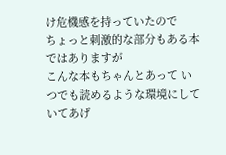け危機感を持っていたので
ちょっと刺激的な部分もある本ではありますが
こんな本もちゃんとあって いつでも読めるような環境にしていてあげ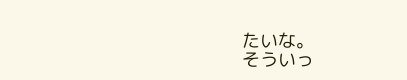たいな。
そういっ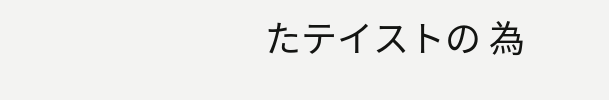たテイストの 為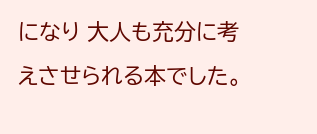になり 大人も充分に考えさせられる本でした。